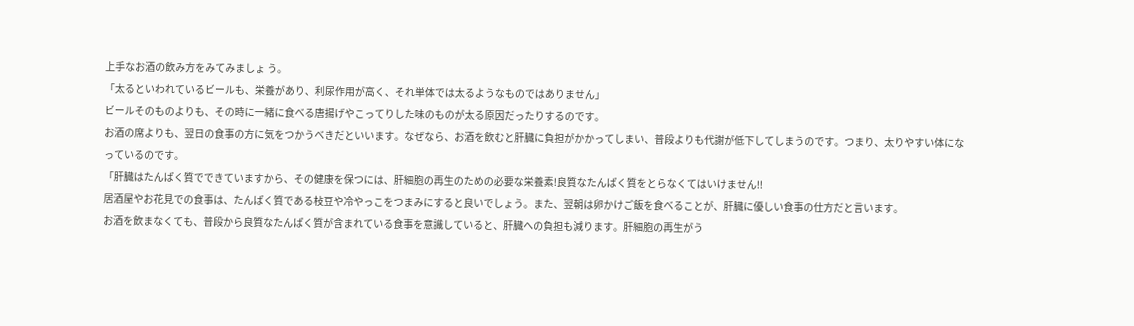上手なお酒の飲み方をみてみましょ う。
「太るといわれているビールも、栄養があり、利尿作用が高く、それ単体では太るようなものではありません」
ビールそのものよりも、その時に一緒に食べる唐揚げやこってりした味のものが太る原因だったりするのです。
お酒の席よりも、翌日の食事の方に気をつかうべきだといいます。なぜなら、お酒を飲むと肝臓に負担がかかってしまい、普段よりも代謝が低下してしまうのです。つまり、太りやすい体になっているのです。
「肝臓はたんぱく質でできていますから、その健康を保つには、肝細胞の再生のための必要な栄養素!良質なたんぱく質をとらなくてはいけません!!
居酒屋やお花見での食事は、たんぱく質である枝豆や冷やっこをつまみにすると良いでしょう。また、翌朝は卵かけご飯を食べることが、肝臓に優しい食事の仕方だと言います。
お酒を飲まなくても、普段から良質なたんぱく質が含まれている食事を意識していると、肝臓への負担も減ります。肝細胞の再生がう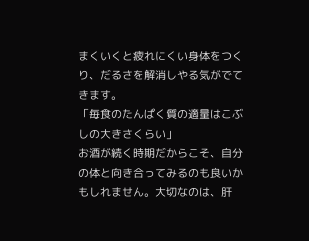まくいくと疲れにくい身体をつくり、だるさを解消しやる気がでてきます。
「毎食のたんぱく質の適量はこぶしの大きさくらい」
お酒が続く時期だからこそ、自分の体と向き合ってみるのも良いかもしれません。大切なのは、肝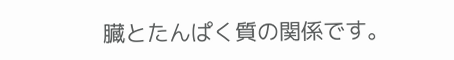臓とたんぱく質の関係です。